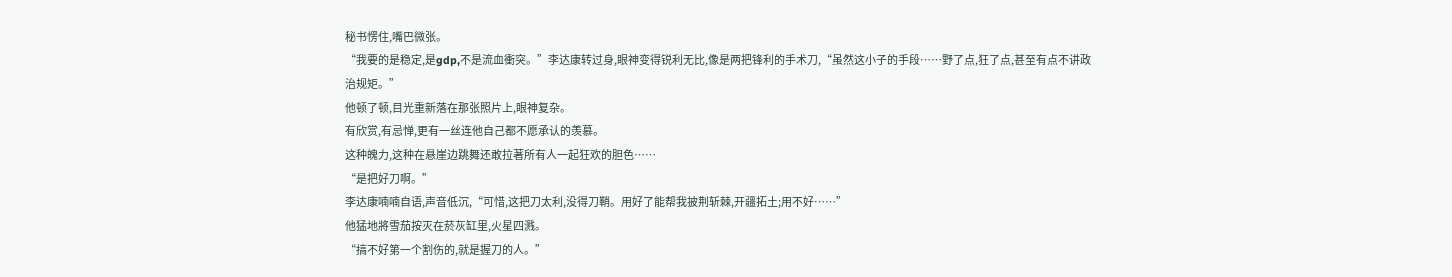秘书愣住,嘴巴微张。
“我要的是稳定,是gdp,不是流血衝突。”李达康转过身,眼神变得锐利无比,像是两把锋利的手术刀,“虽然这小子的手段……野了点,狂了点,甚至有点不讲政治规矩。”
他顿了顿,目光重新落在那张照片上,眼神复杂。
有欣赏,有忌惮,更有一丝连他自己都不愿承认的羡慕。
这种魄力,这种在悬崖边跳舞还敢拉著所有人一起狂欢的胆色……
“是把好刀啊。”
李达康喃喃自语,声音低沉,“可惜,这把刀太利,没得刀鞘。用好了能帮我披荆斩棘,开疆拓土;用不好……”
他猛地將雪茄按灭在菸灰缸里,火星四溅。
“搞不好第一个割伤的,就是握刀的人。”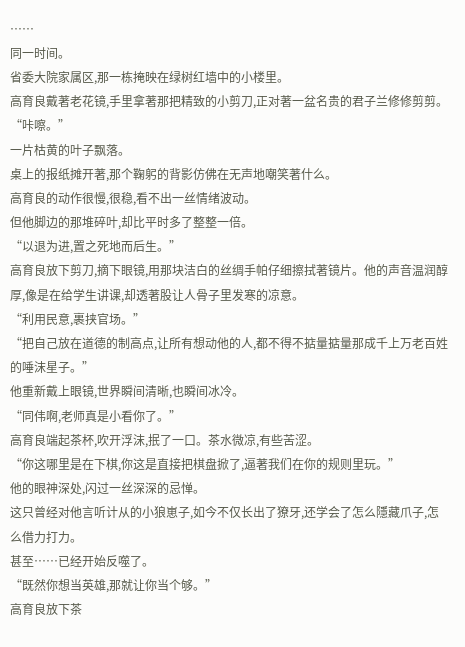……
同一时间。
省委大院家属区,那一栋掩映在绿树红墙中的小楼里。
高育良戴著老花镜,手里拿著那把精致的小剪刀,正对著一盆名贵的君子兰修修剪剪。
“咔嚓。”
一片枯黄的叶子飘落。
桌上的报纸摊开著,那个鞠躬的背影仿佛在无声地嘲笑著什么。
高育良的动作很慢,很稳,看不出一丝情绪波动。
但他脚边的那堆碎叶,却比平时多了整整一倍。
“以退为进,置之死地而后生。”
高育良放下剪刀,摘下眼镜,用那块洁白的丝绸手帕仔细擦拭著镜片。他的声音温润醇厚,像是在给学生讲课,却透著股让人骨子里发寒的凉意。
“利用民意,裹挟官场。”
“把自己放在道德的制高点,让所有想动他的人,都不得不掂量掂量那成千上万老百姓的唾沫星子。”
他重新戴上眼镜,世界瞬间清晰,也瞬间冰冷。
“同伟啊,老师真是小看你了。”
高育良端起茶杯,吹开浮沫,抿了一口。茶水微凉,有些苦涩。
“你这哪里是在下棋,你这是直接把棋盘掀了,逼著我们在你的规则里玩。”
他的眼神深处,闪过一丝深深的忌惮。
这只曾经对他言听计从的小狼崽子,如今不仅长出了獠牙,还学会了怎么隱藏爪子,怎么借力打力。
甚至……已经开始反噬了。
“既然你想当英雄,那就让你当个够。”
高育良放下茶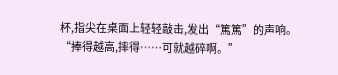杯,指尖在桌面上轻轻敲击,发出“篤篤”的声响。
“捧得越高,摔得……可就越碎啊。”